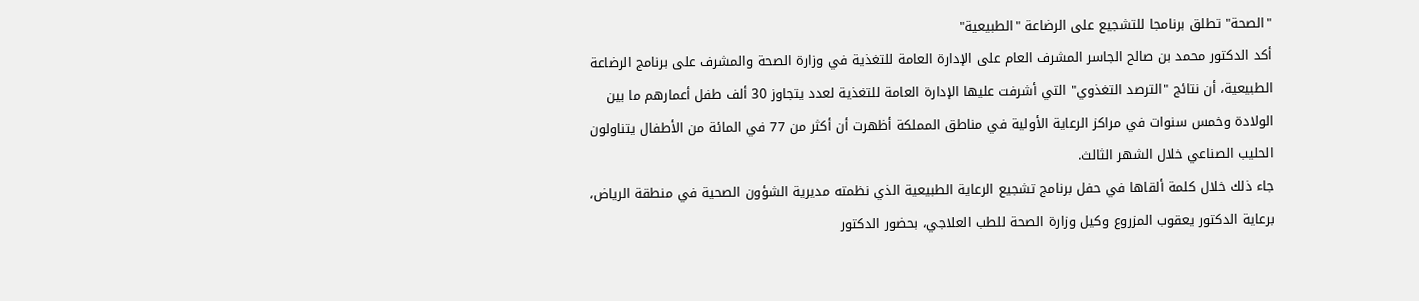"الصحة" تطلق برنامجا للتشجيع على الرضاعة "الطبيعية"
أكد الدكتور محمد بن صالح الجاسر المشرف العام على الإدارة العامة للتغذية في وزارة الصحة والمشرف على برنامج الرضاعة الطبيعية، أن نتائج "الترصد التغذوي" التي أشرفت عليها الإدارة العامة للتغذية لعدد يتجاوز 30 ألف طفل أعمارهم ما بين الولادة وخمس سنوات في مراكز الرعاية الأولية في مناطق المملكة أظهرت أن أكثر من 77 في المائة من الأطفال يتناولون الحليب الصناعي خلال الشهر الثالث.
جاء ذلك خلال كلمة ألقاها في حفل برنامج تشجيع الرعاية الطبيعية الذي نظمته مديرية الشؤون الصحية في منطقة الرياض، برعاية الدكتور يعقوب المزروع وكيل وزارة الصحة للطب العلاجي، بحضور الدكتور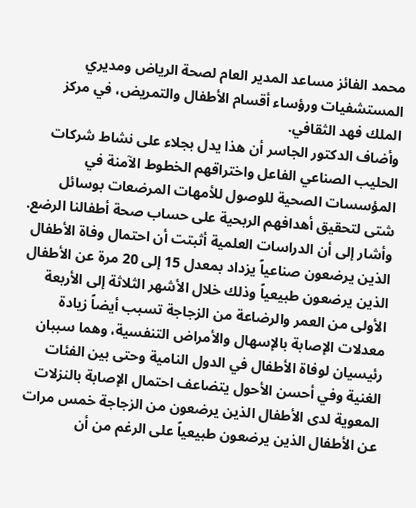محمد الفائز مساعد المدير العام لصحة الرياض ومديري المستشفيات ورؤساء أقسام الأطفال والتمريض، في مركز الملك فهد الثقافي.
وأضاف الدكتور الجاسر أن هذا يدل بجلاء على نشاط شركات الحليب الصناعي الفاعل واختراقهم الخطوط الآمنة في المؤسسات الصحية للوصول للأمهات المرضعات بوسائل شتى لتحقيق أهدافهم الربحية على حساب صحة أطفالنا الرضع.
وأشار إلى أن الدراسات العلمية أثبتت أن احتمال وفاة الأطفال الذين يرضعون صناعياً يزداد بمعدل 15 إلى 20 مرة عن الأطفال الذين يرضعون طبيعياً وذلك خلال الأشهر الثلاثة إلى الأربعة الأولى من العمر والرضاعة من الزجاجة تسبب أيضاً زيادة معدلات الإصابة بالإسهال والأمراض التنفسية، وهما سببان رئيسيان لوفاة الأطفال في الدول النامية وحتى بين الفئات الغنية وفي أحسن الأحول يتضاعف احتمال الإصابة بالنزلات المعوية لدى الأطفال الذين يرضعون من الزجاجة خمس مرات عن الأطفال الذين يرضعون طبيعياً على الرغم من أن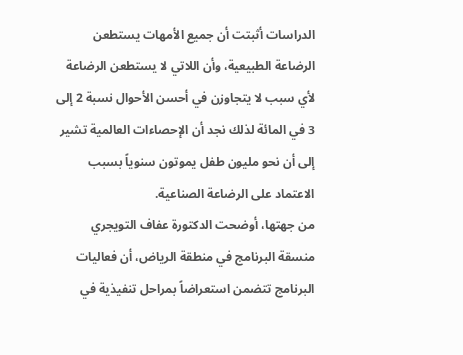الدراسات أثبتت أن جميع الأمهات يستطعن الرضاعة الطبيعية، وأن اللاتي لا يستطعن الرضاعة لأي سبب لا يتجاوزن في أحسن الأحوال نسبة 2 إلى 3 في المائة لذلك نجد أن الإحصاءات العالمية تشير إلى أن نحو مليون طفل يموتون سنوياً بسبب الاعتماد على الرضاعة الصناعية.
من جهتها، أوضحت الدكتورة عفاف التويجري منسقة البرنامج في منطقة الرياض، أن فعاليات البرنامج تتضمن استعراضاً بمراحل تنفيذية في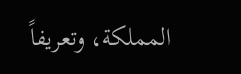المملكة، وتعريفاً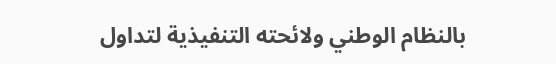بالنظام الوطني ولائحته التنفيذية لتداول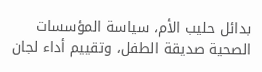بدائل حليب الأم، سياسة المؤسسات الصحية صديقة الطفل، وتقييم أداء لجان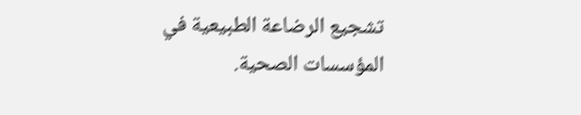تشجيع الرضاعة الطبيعية في المؤسسات الصحية.